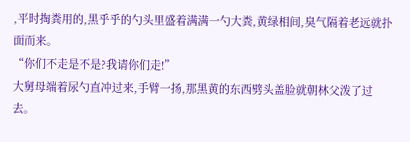,平时掏粪用的,黑乎乎的勺头里盛着满满一勺大粪,黄绿相间,臭气隔着老远就扑面而来。
“你们不走是不是?我请你们走!”
大舅母端着尿勺直冲过来,手臂一扬,那黑黄的东西劈头盖脸就朝林父泼了过去。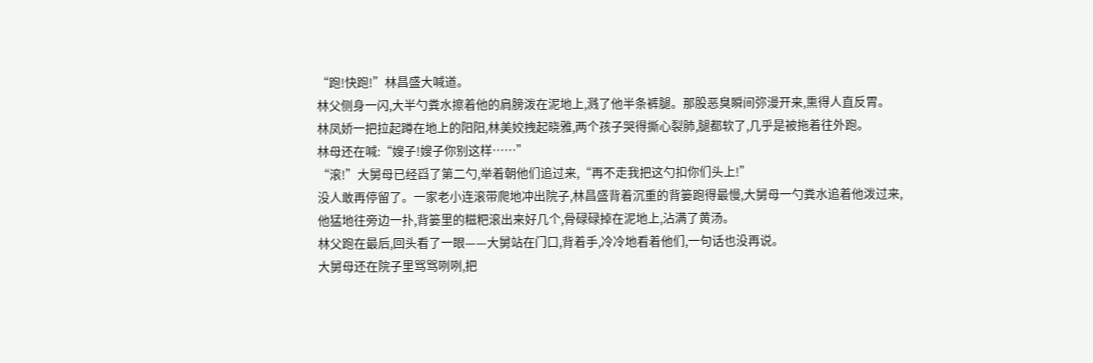“跑!快跑!”林昌盛大喊道。
林父侧身一闪,大半勺粪水擦着他的肩膀泼在泥地上,溅了他半条裤腿。那股恶臭瞬间弥漫开来,熏得人直反胃。
林凤娇一把拉起蹲在地上的阳阳,林美姣拽起晓雅,两个孩子哭得撕心裂肺,腿都软了,几乎是被拖着往外跑。
林母还在喊:“嫂子!嫂子你别这样……”
“滚!”大舅母已经舀了第二勺,举着朝他们追过来,“再不走我把这勺扣你们头上!”
没人敢再停留了。一家老小连滚带爬地冲出院子,林昌盛背着沉重的背篓跑得最慢,大舅母一勺粪水追着他泼过来,他猛地往旁边一扑,背篓里的糍粑滚出来好几个,骨碌碌掉在泥地上,沾满了黄汤。
林父跑在最后,回头看了一眼——大舅站在门口,背着手,冷冷地看着他们,一句话也没再说。
大舅母还在院子里骂骂咧咧,把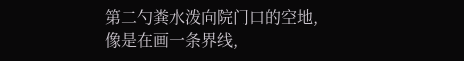第二勺粪水泼向院门口的空地,像是在画一条界线,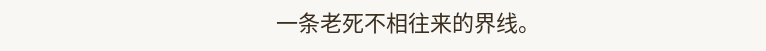一条老死不相往来的界线。